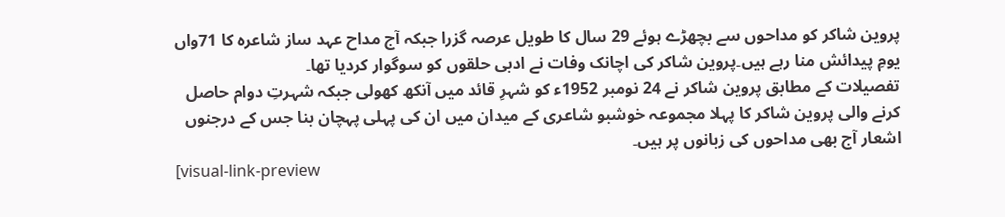پروین شاکر کو مداحوں سے بچھڑے ہوئے 29 سال کا طویل عرصہ گزرا جبکہ آج مداح عہد ساز شاعرہ کا 71واں یومِ پیدائش منا رہے ہیں۔پروین شاکر کی اچانک وفات نے ادبی حلقوں کو سوگوار کردیا تھا۔
تفصیلات کے مطابق پروین شاکر نے 24 نومبر 1952ء کو شہرِ قائد میں آنکھ کھولی جبکہ شہرتِ دوام حاصل کرنے والی پروین شاکر کا پہلا مجموعہ خوشبو شاعری کے میدان میں ان کی پہلی پہچان بنا جس کے درجنوں اشعار آج بھی مداحوں کی زبانوں پر ہیں۔
[visual-link-preview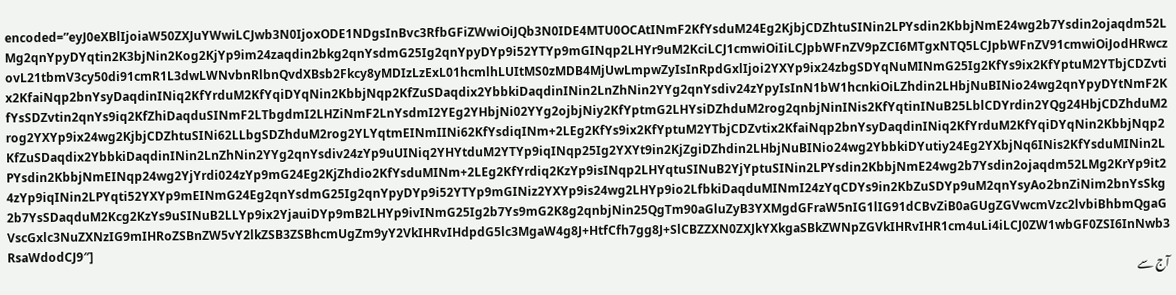encoded=”eyJ0eXBlIjoiaW50ZXJuYWwiLCJwb3N0IjoxODE1NDgsInBvc3RfbGFiZWwiOiJQb3N0IDE4MTU0OCAtINmF2KfYsduM24Eg2KjbjCDZhtuSINin2LPYsdin2KbbjNmE24wg2b7Ysdin2ojaqdm52LMg2qnYpyDYqtin2K3bjNin2Kog2KjYp9im24zaqdin2bkg2qnYsdmG25Ig2qnYpyDYp9i52YTYp9mGINqp2LHYr9uM2KciLCJ1cmwiOiIiLCJpbWFnZV9pZCI6MTgxNTQ5LCJpbWFnZV91cmwiOiJodHRwczovL21tbmV3cy50di91cmR1L3dwLWNvbnRlbnQvdXBsb2Fkcy8yMDIzLzExL01hcmlhLUItMS0zMDB4MjUwLmpwZyIsInRpdGxlIjoi2YXYp9ix24zbgSDYqNuMINmG25Ig2KfYs9ix2KfYptuM2YTbjCDZvtix2KfaiNqp2bnYsyDaqdinINiq2KfYrduM2KfYqiDYqNin2KbbjNqp2KfZuSDaqdix2YbbkiDaqdinINin2LnZhNin2YYg2qnYsdiv24zYpyIsInN1bW1hcnkiOiLZhdin2LHbjNuBINio24wg2qnYpyDYtNmF2KfYsSDZvtin2qnYs9iq2KfZhiDaqduSINmF2LTbgdmI2LHZiNmF2LnYsdmI2YEg2YHbjNi02YYg2ojbjNiy2KfYptmG2LHYsiDZhduM2rog2qnbjNinINis2KfYqtinINuB25LblCDYrdin2YQg24HbjCDZhduM2rog2YXYp9ix24wg2KjbjCDZhtuSINi62LLbgSDZhduM2rog2YLYqtmEINmIINi62KfYsdiqINm+2LEg2KfYs9ix2KfYptuM2YTbjCDZvtix2KfaiNqp2bnYsyDaqdinINiq2KfYrduM2KfYqiDYqNin2KbbjNqp2KfZuSDaqdix2YbbkiDaqdinINin2LnZhNin2YYg2qnYsdiv24zYp9uUINiq2YHYtduM2YTYp9iqINqp25Ig2YXYt9in2KjZgiDZhdin2LHbjNuBINio24wg2YbbkiDYutiy24Eg2YXbjNq6INis2KfYsduMINin2LPYsdin2KbbjNmEINqp24wg2YjYrdi024zYp9mG24Eg2KjZhdio2KfYsduMINm+2LEg2KfYrdiq2KzYp9isINqp2LHYqtuSINuB2YjYptuSINin2LPYsdin2KbbjNmE24wg2b7Ysdin2ojaqdm52LMg2KrYp9it24zYp9iqINin2LPYqti52YXYp9mEINmG24Eg2qnYsdmG25Ig2qnYpyDYp9i52YTYp9mGINiz2YXYp9is24wg2LHYp9io2LfbkiDaqduMINmI24zYqCDYs9in2KbZuSDYp9uM2qnYsyAo2bnZiNim2bnYsSkg2b7YsSDaqduM2Kcg2KzYs9uSINuB2LLYp9ix2YjauiDYp9mB2LHYp9ivINmG25Ig2b7Ys9mG2K8g2qnbjNin25QgTm90aGluZyB3YXMgdGFraW5nIG1lIG91dCBvZiB0aGUgZGVwcmVzc2lvbiBhbmQgaGVscGxlc3NuZXNzIG9mIHRoZSBnZW5vY2lkZSB3ZSBhcmUgZm9yY2VkIHRvIHdpdG5lc3MgaW4g8J+HtfCfh7gg8J+SlCBZZXN0ZXJkYXkgaSBkZWNpZGVkIHRvIHR1cm4uLi4iLCJ0ZW1wbGF0ZSI6InNwb3RsaWdodCJ9″]
آج سے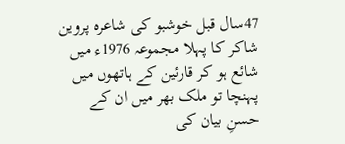47سال قبل خوشبو کی شاعرہ پروین شاکر کا پہلا مجموعہ 1976ء میں شائع ہو کر قارئین کے ہاتھوں میں پہنچا تو ملک بھر میں ان کے حسنِ بیان کی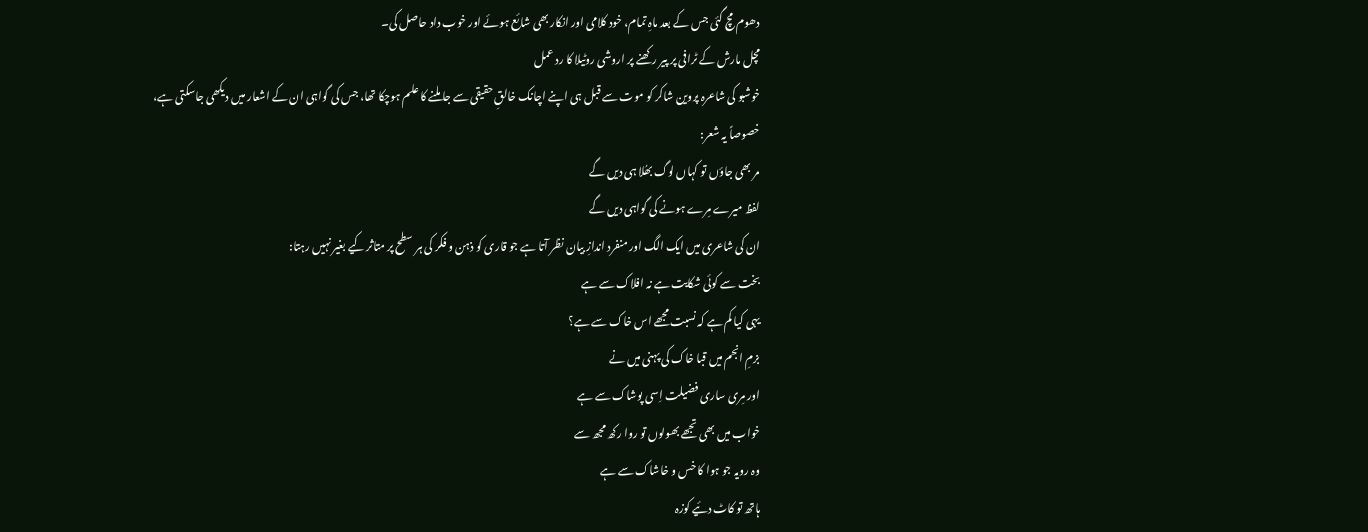دھوم مچ گئی جس کے بعد ماہِ تمام، خود کلامی اور انکار بھی شائع ہوئے اور خوب داد حاصل کی۔
مچل مارش کے ٹرافی پر پیر رکھنے پر اروشی روٹیلا کا رد عمل
خوشبو کی شاعرہ پروین شاکر کو موت سے قبل ہی اپنے اچانک خالقِ حقیقی سے جا ملنے کا علم ہوچکا تھا، جس کی گواہی ان کے اشعار میں دیکھی جاسکتی ہے، خصوصاً یہ شعر:
مر بھی جاؤں تو کہاں لوگ بھُلا ہی دیں گے
لفظ میرے مِرے ہونے کی گواہی دیں گے
ان کی شاعری میں ایک الگ اور منفرد اندازِ بیان نظر آتا ہے جو قاری کو ذہن و فکر کی ہر سطح پر متاثر کیے بغیر نہیں رہتا:
بخت سے کوئی شکایت ہے نہ افلاک سے ہے
یہی کیا کم ہے کہ نسبت مجھے اس خاک سے ہے؟
بزمِ انجم میں قبا خاک کی پہنی میں نے
اور مِری ساری فضیلت اِسی پوشاک سے ہے
خواب میں بھی تجھے بھولوں تو روا رکھ مجھ سے
وہ رویہ جو ہوا کا خس و خاشاک سے ہے
ہاتھ تو کاٹ دئیے کوزہ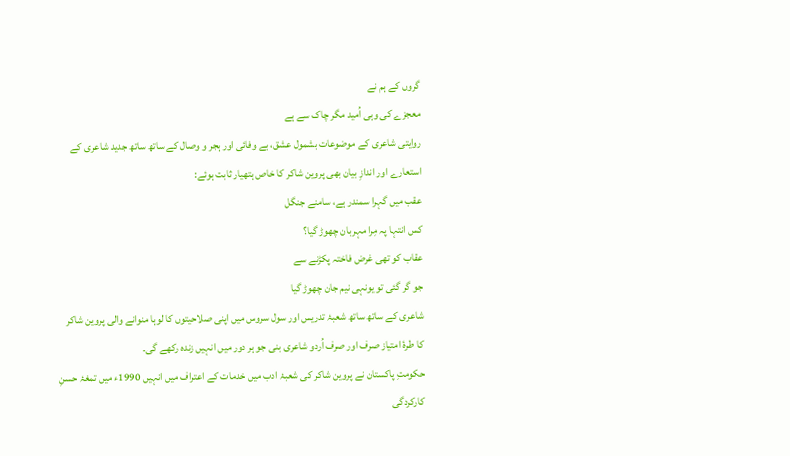گروں کے ہم نے
معجزے کی وہی اُمید مگر چاک سے ہے
روایتی شاعری کے موضوعات بشمول عشق، بے وفائی اور ہجر و وصال کے ساتھ ساتھ جدید شاعری کے استعارے اور اندازِ بیان بھی پروین شاکر کا خاص ہتھیار ثابت ہوئے:
عقب میں گہرا سمندر ہے، سامنے جنگل
کس انتہا پہ مِرا مہربان چھوڑ گیا؟
عقاب کو تھی غرض فاختہ پکڑنے سے
جو گر گئی تو یونہی نیم جان چھوڑ گیا
شاعری کے ساتھ ساتھ شعبۂ تدریس اور سول سروس میں اپنی صلاحیتوں کا لوہا منوانے والی پروین شاکر کا طرۂ امتیاز صرف اور صرف اُردو شاعری بنی جو ہر دور میں انہیں زندہ رکھے گی۔
حکومتِ پاکستان نے پروین شاکر کی شعبۂ ادب میں خدمات کے اعتراف میں انہیں 1990ء میں تمغۂ حسنِ کارکردگی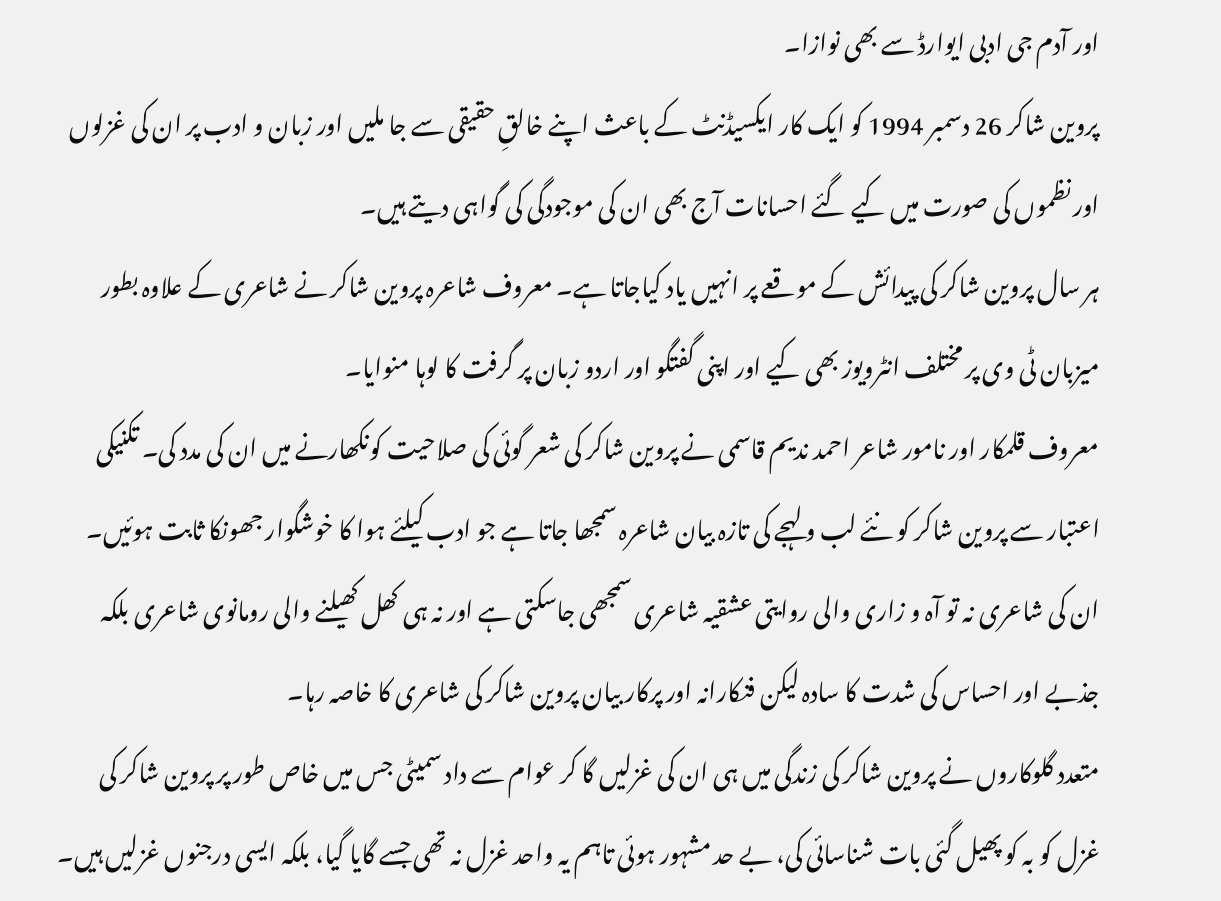اور آدم جی ادبی ایوارڈ سے بھی نوازا۔
پروین شاکر 26 دسمبر 1994 کو ایک کار ایکسیڈنٹ کے باعث اپنے خالقِ حقیقی سے جا ملیں اور زبان و ادب پر ان کی غزلوں اور نظموں کی صورت میں کیے گئے احسانات آج بھی ان کی موجودگی کی گواہی دیتے ہیں۔
ہر سال پروین شاکر کی پیدائش کے موقعے پر انہیں یاد کیاجاتا ہے۔ معروف شاعرہ پروین شاکر نے شاعری کے علاوہ بطور میزبان ٹی وی پر مختلف انٹرویوز بھی کیے اور اپنی گفتگو اور اردو زبان پر گرفت کا لوہا منوایا۔
معروف قلمکار اور نامور شاعر احمد ندیم قاسمی نے پروین شاکر کی شعر گوئی کی صلاحیت کونکھارنے میں ان کی مدد کی۔ تکنیکی اعتبار سے پروین شاکر کو نئے لب و لہجے کی تازہ بیان شاعرہ سمجھا جاتا ہے جو ادب کیلئے ہوا کا خوشگوار جھونکا ثابت ہوئیں۔
ان کی شاعری نہ تو آہ و زاری والی روایتی عشقیہ شاعری سمجھی جاسکتی ہے اور نہ ہی کھل کھیلنے والی رومانوی شاعری بلکہ جذبے اور احساس کی شدت کا سادہ لیکن فنکارانہ اور پرکار بیان پروین شاکر کی شاعری کا خاصہ رہا۔
متعدد گلوکاروں نے پروین شاکر کی زندگی میں ہی ان کی غزلیں گا کر عوام سے داد سمیٹی جس میں خاص طور پر پروین شاکر کی غزل کو بہ کو پھیل گئی بات شناسائی کی، بے حد مشہور ہوئی تاہم یہ واحد غزل نہ تھی جسے گایا گیا، بلکہ ایسی درجنوں غزلیں ہیں۔